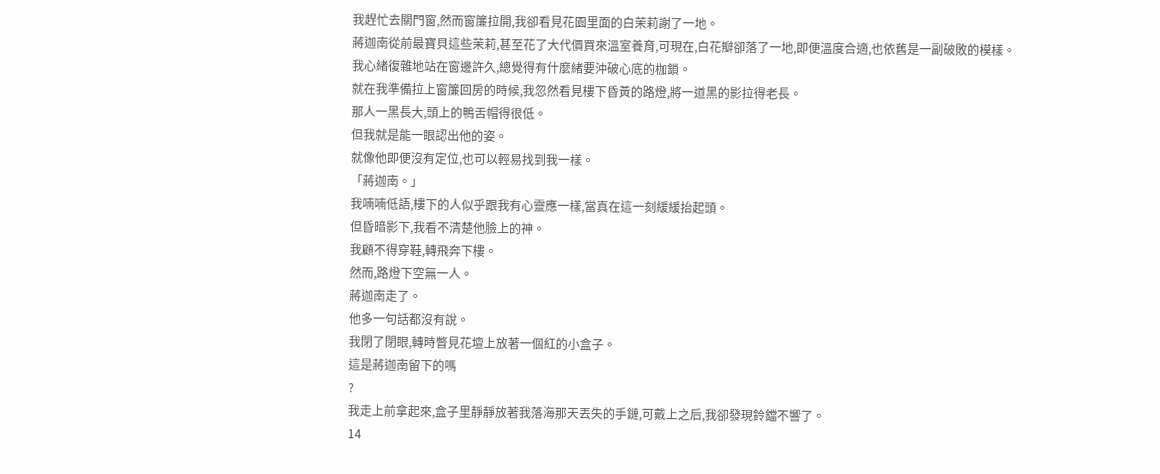我趕忙去關門窗,然而窗簾拉開,我卻看見花園里面的白茉莉謝了一地。
蔣迦南從前最寶貝這些茉莉,甚至花了大代價買來溫室養育,可現在,白花瓣卻落了一地,即便溫度合適,也依舊是一副破敗的模樣。
我心緒復雜地站在窗邊許久,總覺得有什麼緒要沖破心底的枷鎖。
就在我準備拉上窗簾回房的時候,我忽然看見樓下昏黃的路燈,將一道黑的影拉得老長。
那人一黑長大,頭上的鴨舌帽得很低。
但我就是能一眼認出他的姿。
就像他即便沒有定位,也可以輕易找到我一樣。
「蔣迦南。」
我喃喃低語,樓下的人似乎跟我有心靈應一樣,當真在這一刻緩緩抬起頭。
但昏暗影下,我看不清楚他臉上的神。
我顧不得穿鞋,轉飛奔下樓。
然而,路燈下空無一人。
蔣迦南走了。
他多一句話都沒有說。
我閉了閉眼,轉時瞥見花壇上放著一個紅的小盒子。
這是蔣迦南留下的嗎
?
我走上前拿起來,盒子里靜靜放著我落海那天丟失的手鏈,可戴上之后,我卻發現鈴鐺不響了。
14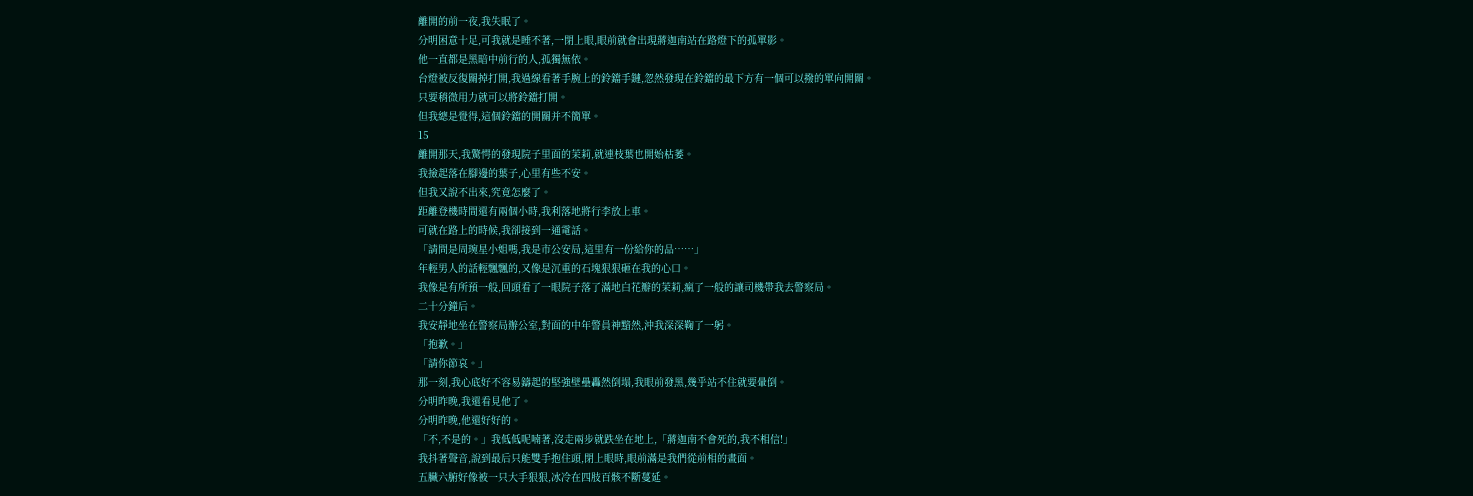離開的前一夜,我失眠了。
分明困意十足,可我就是睡不著,一閉上眼,眼前就會出現蔣迦南站在路燈下的孤單影。
他一直都是黑暗中前行的人,孤獨無依。
台燈被反復關掉打開,我過線看著手腕上的鈴鐺手鏈,忽然發現在鈴鐺的最下方有一個可以撥的單向開關。
只要稍微用力就可以將鈴鐺打開。
但我總是覺得,這個鈴鐺的開關并不簡單。
15
離開那天,我驚愕的發現院子里面的茉莉,就連枝葉也開始枯萎。
我撿起落在腳邊的葉子,心里有些不安。
但我又說不出來,究竟怎麼了。
距離登機時間還有兩個小時,我利落地將行李放上車。
可就在路上的時候,我卻接到一通電話。
「請問是周琬星小姐嗎,我是市公安局,這里有一份給你的品……」
年輕男人的話輕飄飄的,又像是沉重的石塊狠狠砸在我的心口。
我像是有所預一般,回頭看了一眼院子落了滿地白花瓣的茉莉,瘋了一般的讓司機帶我去警察局。
二十分鐘后。
我安靜地坐在警察局辦公室,對面的中年警員神黯然,沖我深深鞠了一躬。
「抱歉。」
「請你節哀。」
那一刻,我心底好不容易鑄起的堅強壁壘轟然倒塌,我眼前發黑,幾乎站不住就要暈倒。
分明昨晚,我還看見他了。
分明昨晚,他還好好的。
「不,不是的。」我低低呢喃著,沒走兩步就跌坐在地上,「蔣迦南不會死的,我不相信!」
我抖著聲音,說到最后只能雙手抱住頭,閉上眼時,眼前滿是我們從前相的畫面。
五臟六腑好像被一只大手狠狠,冰冷在四肢百骸不斷蔓延。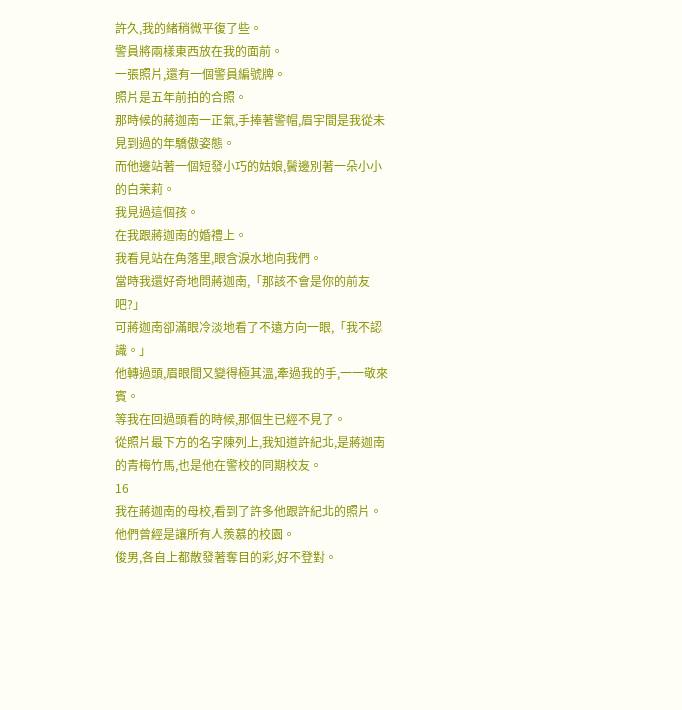許久,我的緒稍微平復了些。
警員將兩樣東西放在我的面前。
一張照片,還有一個警員編號牌。
照片是五年前拍的合照。
那時候的蔣迦南一正氣,手捧著警帽,眉宇間是我從未見到過的年驕傲姿態。
而他邊站著一個短發小巧的姑娘,鬢邊別著一朵小小的白茉莉。
我見過這個孩。
在我跟蔣迦南的婚禮上。
我看見站在角落里,眼含淚水地向我們。
當時我還好奇地問蔣迦南,「那該不會是你的前友吧?」
可蔣迦南卻滿眼冷淡地看了不遠方向一眼,「我不認識。」
他轉過頭,眉眼間又變得極其溫,牽過我的手,一一敬來賓。
等我在回過頭看的時候,那個生已經不見了。
從照片最下方的名字陳列上,我知道許紀北,是蔣迦南的青梅竹馬,也是他在警校的同期校友。
16
我在蔣迦南的母校,看到了許多他跟許紀北的照片。
他們曾經是讓所有人羨慕的校園。
俊男,各自上都散發著奪目的彩,好不登對。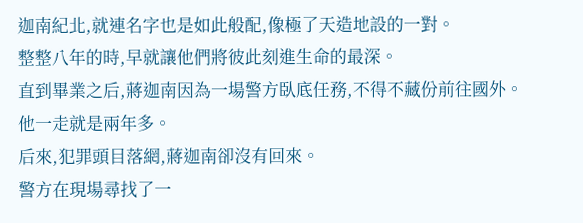迦南紀北,就連名字也是如此般配,像極了天造地設的一對。
整整八年的時,早就讓他們將彼此刻進生命的最深。
直到畢業之后,蔣迦南因為一場警方臥底任務,不得不藏份前往國外。
他一走就是兩年多。
后來,犯罪頭目落網,蔣迦南卻沒有回來。
警方在現場尋找了一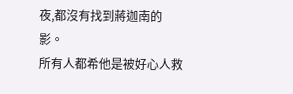夜,都沒有找到蔣迦南的影。
所有人都希他是被好心人救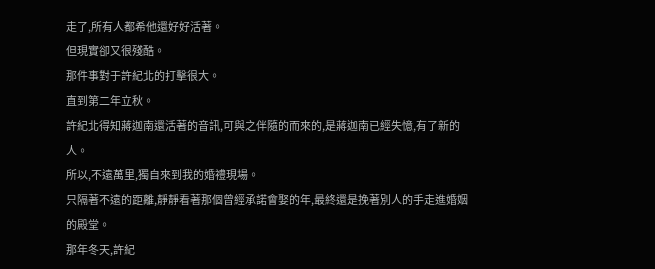走了,所有人都希他還好好活著。
但現實卻又很殘酷。
那件事對于許紀北的打擊很大。
直到第二年立秋。
許紀北得知蔣迦南還活著的音訊,可與之伴隨的而來的,是蔣迦南已經失憶,有了新的人。
所以,不遠萬里,獨自來到我的婚禮現場。
只隔著不遠的距離,靜靜看著那個曾經承諾會娶的年,最終還是挽著別人的手走進婚姻的殿堂。
那年冬天,許紀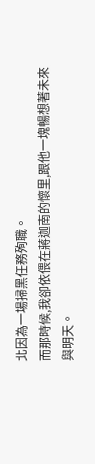北因為一場掃黑任務殉職。
而那時候,我卻依偎在蔣迦南的懷里,跟他一塊暢想著未來與明天。